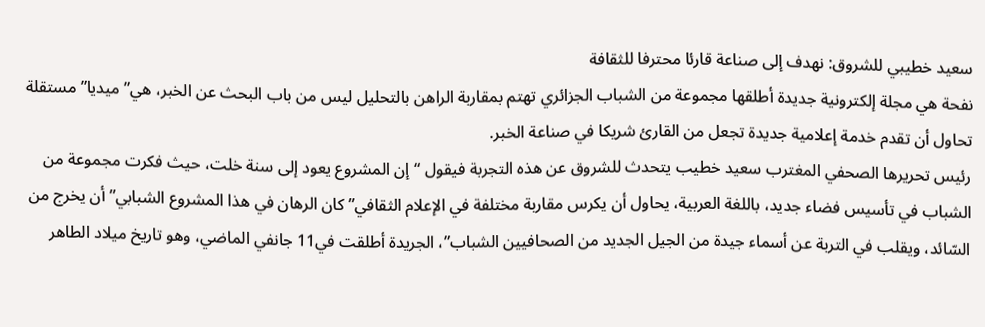سعيد خطيبي للشروق: نهدف إلى صناعة قارئا محترفا للثقافة
نفحة هي مجلة إلكترونية جديدة أطلقها مجموعة من الشباب الجزائري تهتم بمقاربة الراهن بالتحليل ليس من باب البحث عن الخبر، هي”ميديا” مستقلة تحاول أن تقدم خدمة إعلامية جديدة تجعل من القارئ شريكا في صناعة الخبر.
رئيس تحريرها الصحفي المغترب سعيد خطيب يتحدث للشروق عن هذه التجربة فيقول “إن المشروع يعود إلى سنة خلت، حيث فكرت مجموعة من الشباب في تأسيس فضاء جديد، باللغة العربية، يحاول أن يكرس مقاربة مختلفة في الإعلام الثقافي” كان الرهان في هذا المشروع الشبابي”أن يخرج من السّائد، ويقلب في التربة عن أسماء جيدة من الجيل الجديد من الصحافيين الشباب”، الجريدة أطلقت في11 جانفي الماضي، وهو تاريخ ميلاد الطاهر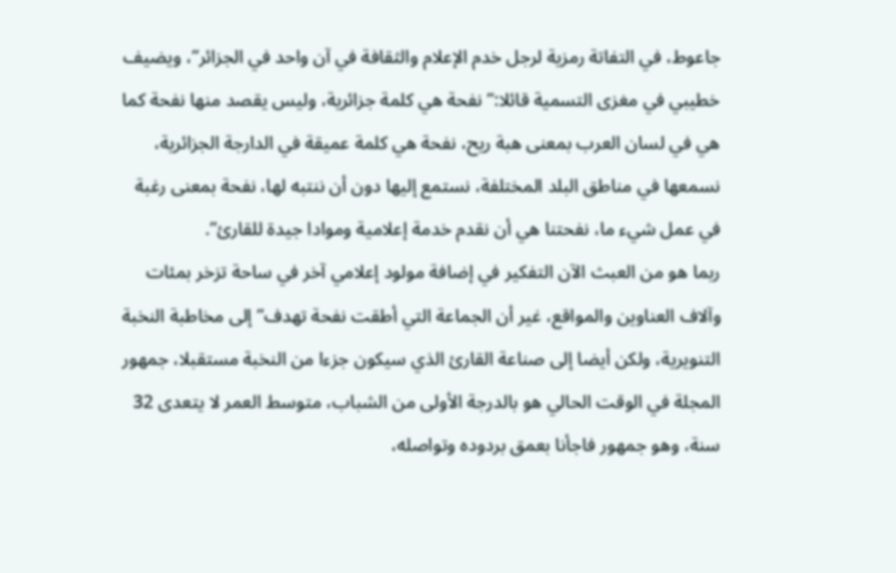جاعوط، في التفاتة رمزية لرجل خدم الإعلام والثقافة في آن واحد في الجزائر”، ويضيف خطيبي في مغزى التسمية قائلا:”نفحة هي كلمة جزائرية، وليس يقصد منها نفحة كما هي في لسان العرب بمعنى هبة ريح، نفحة هي كلمة عميقة في الدارجة الجزائرية، نسمعها في مناطق البلد المختلفة، نستمع إليها دون أن ننتبه لها، نفحة بمعنى رغبة في عمل شيء ما، نفحتنا هي أن نقدم خدمة إعلامية وموادا جيدة للقارئ”.
ربما هو من العبث الآن التفكير في إضافة مولود إعلامي آخر في ساحة تزخر بمئات وآلاف العناوين والمواقع، غير أن الجماعة التي أطقت نفحة تهدف”إلى مخاطبة النخبة التنويرية، ولكن أيضا إلى صناعة القارئ الذي سيكون جزءا من النخبة مستقبلا، جمهور المجلة في الوقت الحالي هو بالدرجة الأولى من الشباب، متوسط العمر لا يتعدى 32 سنة، وهو جمهور فاجأنا بعمق بردوده وتواصله،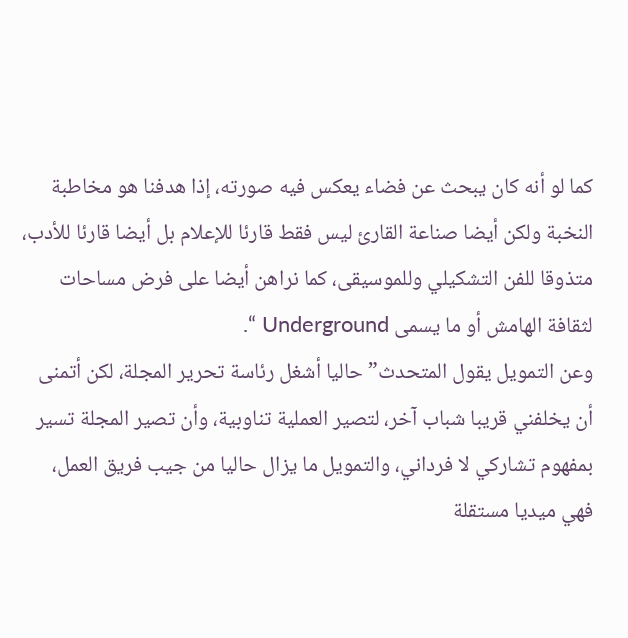كما لو أنه كان يبحث عن فضاء يعكس فيه صورته، إذا هدفنا هو مخاطبة النخبة ولكن أيضا صناعة القارئ ليس فقط قارئا للإعلام بل أيضا قارئا للأدب، متذوقا للفن التشكيلي وللموسيقى، كما نراهن أيضا على فرض مساحات لثقافة الهامش أو ما يسمى Underground “.
وعن التمويل يقول المتحدث”حاليا أشغل رئاسة تحرير المجلة، لكن أتمنى أن يخلفني قريبا شباب آخر، لتصير العملية تناوبية، وأن تصير المجلة تسير بمفهوم تشاركي لا فرداني، والتمويل ما يزال حاليا من جيب فريق العمل، فهي ميديا مستقلة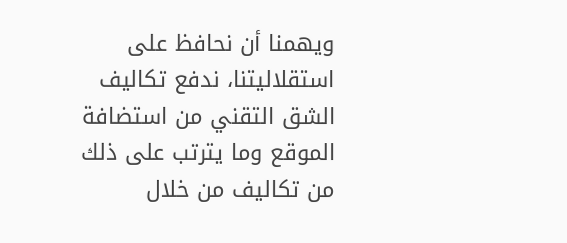ويهمنا أن نحافظ على استقلاليتنا، ندفع تكاليف الشق التقني من استضافة الموقع وما يترتب على ذلك من تكاليف من خلال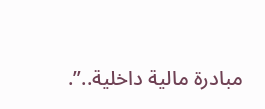مبادرة مالية داخلية..”.